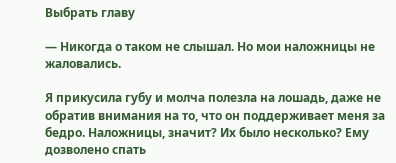Выбрать главу

— Никогда о таком не слышал. Но мои наложницы не жаловались.

Я прикусила губу и молча полезла на лошадь, даже не обратив внимания на то, что он поддерживает меня за бедро. Наложницы, значит? Их было несколько? Ему дозволено спать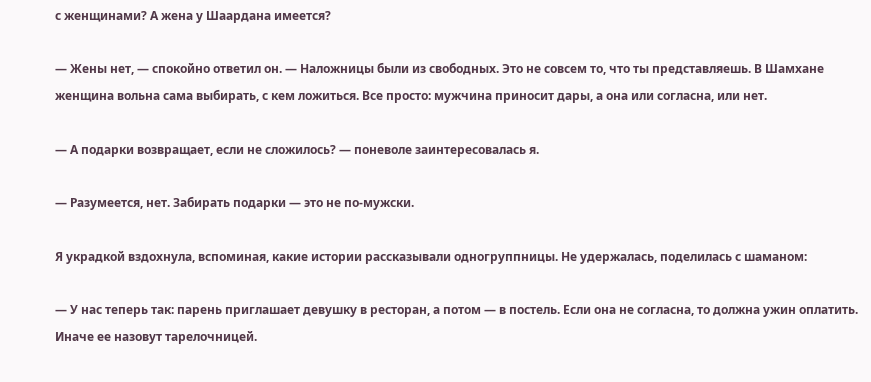с женщинами? А жена у Шаардана имеется?

— Жены нет, — спокойно ответил он. — Наложницы были из свободных. Это не совсем то, что ты представляешь. В Шамхане женщина вольна сама выбирать, с кем ложиться. Все просто: мужчина приносит дары, а она или согласна, или нет.

— А подарки возвращает, если не сложилось? — поневоле заинтересовалась я.

— Разумеется, нет. Забирать подарки — это не по-мужски.

Я украдкой вздохнула, вспоминая, какие истории рассказывали одногруппницы. Не удержалась, поделилась с шаманом:

— У нас теперь так: парень приглашает девушку в ресторан, а потом — в постель. Если она не согласна, то должна ужин оплатить. Иначе ее назовут тарелочницей.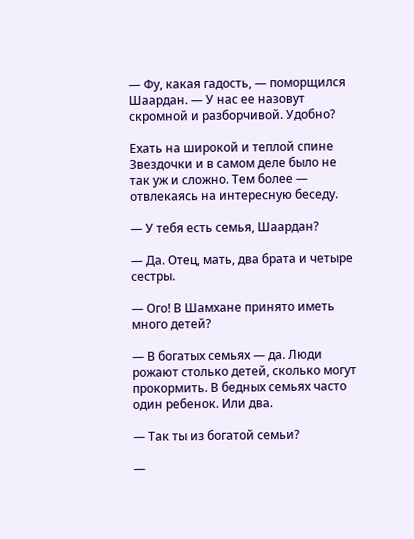— Фу, какая гадость, — поморщился Шаардан. — У нас ее назовут скромной и разборчивой. Удобно?

Ехать на широкой и теплой спине Звездочки и в самом деле было не так уж и сложно. Тем более — отвлекаясь на интересную беседу.

— У тебя есть семья, Шаардан?

— Да. Отец, мать, два брата и четыре сестры.

— Ого! В Шамхане принято иметь много детей?

— В богатых семьях — да. Люди рожают столько детей, сколько могут прокормить. В бедных семьях часто один ребенок. Или два.

— Так ты из богатой семьи?

—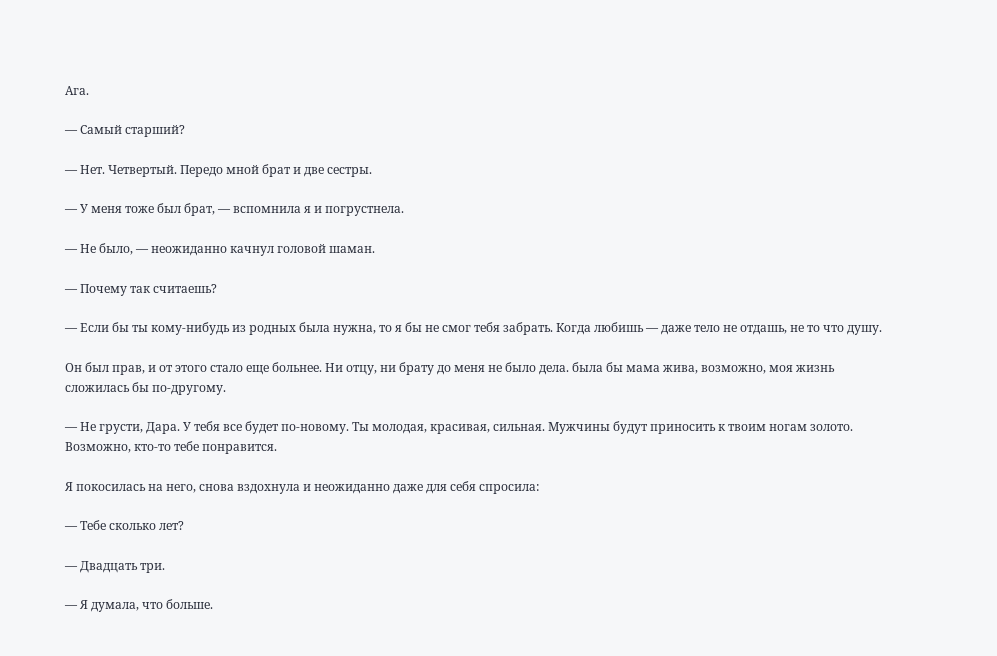Ага.

— Самый старший?

— Нет. Четвертый. Передо мной брат и две сестры.

— У меня тоже был брат, — вспомнила я и погрустнела.

— Не было, — неожиданно качнул головой шаман.

— Почему так считаешь?

— Если бы ты кому-нибудь из родных была нужна, то я бы не смог тебя забрать. Когда любишь — даже тело не отдашь, не то что душу.

Он был прав, и от этого стало еще больнее. Ни отцу, ни брату до меня не было дела. была бы мама жива, возможно, моя жизнь сложилась бы по-другому.

— Не грусти, Дара. У тебя все будет по-новому. Ты молодая, красивая, сильная. Мужчины будут приносить к твоим ногам золото. Возможно, кто-то тебе понравится.

Я покосилась на него, снова вздохнула и неожиданно даже для себя спросила:

— Тебе сколько лет?

— Двадцать три.

— Я думала, что больше.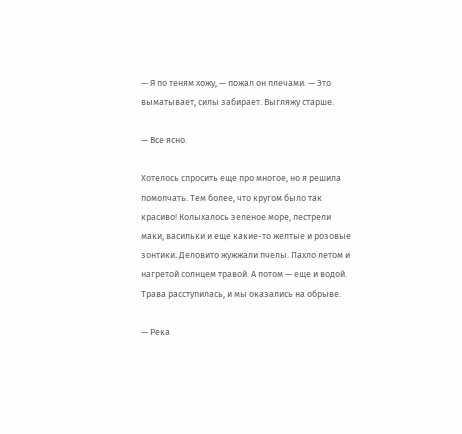— Я по теням хожу, — пожал он плечами. — Это выматывает, силы забирает. Выгляжу старше.

— Все ясно.

Хотелось спросить еще про многое, но я решила помолчать. Тем более, что кругом было так красиво! Колыхалось зеленое море, пестрели маки, васильки и еще какие-то желтые и розовые зонтики. Деловито жужжали пчелы. Пахло летом и нагретой солнцем травой. А потом — еще и водой. Трава расступилась, и мы оказались на обрыве.

— Река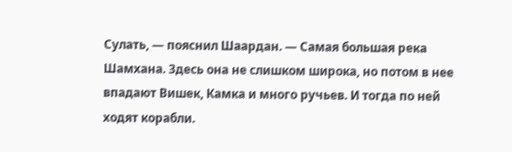Сулать, — пояснил Шаардан. — Самая большая река Шамхана. Здесь она не слишком широка, но потом в нее впадают Вишек, Камка и много ручьев. И тогда по ней ходят корабли.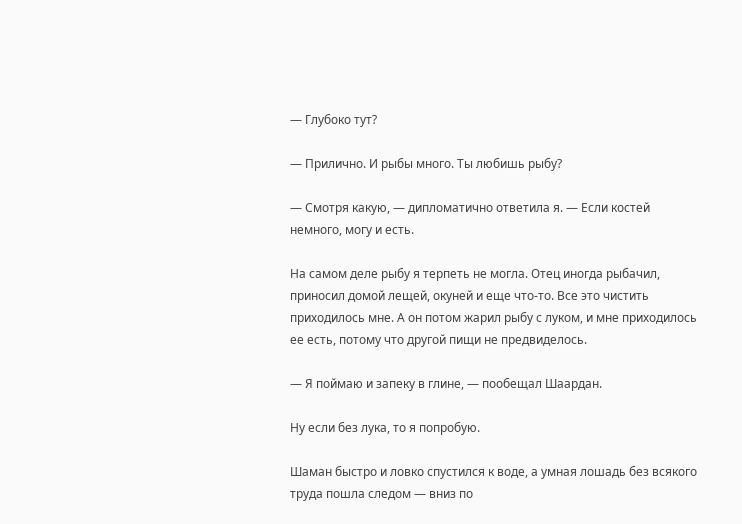— Глубоко тут?

— Прилично. И рыбы много. Ты любишь рыбу?

— Смотря какую, — дипломатично ответила я. — Если костей немного, могу и есть.

На самом деле рыбу я терпеть не могла. Отец иногда рыбачил, приносил домой лещей, окуней и еще что-то. Все это чистить приходилось мне. А он потом жарил рыбу с луком, и мне приходилось ее есть, потому что другой пищи не предвиделось.

— Я поймаю и запеку в глине, — пообещал Шаардан.

Ну если без лука, то я попробую.

Шаман быстро и ловко спустился к воде, а умная лошадь без всякого труда пошла следом — вниз по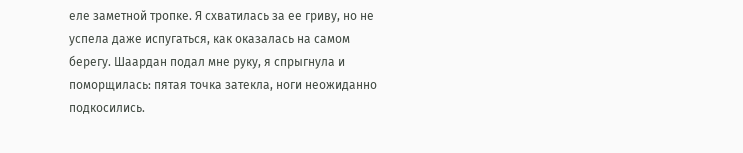еле заметной тропке. Я схватилась за ее гриву, но не успела даже испугаться, как оказалась на самом берегу. Шаардан подал мне руку, я спрыгнула и поморщилась: пятая точка затекла, ноги неожиданно подкосились.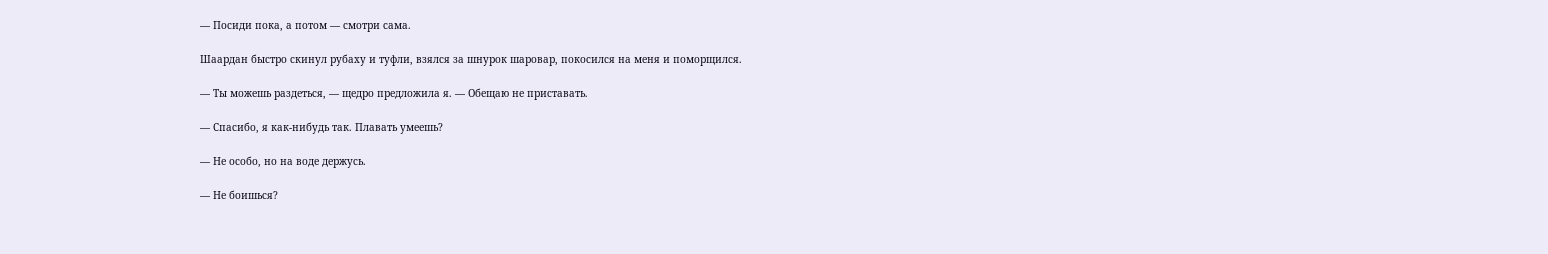— Посиди пока, а потом — смотри сама.

Шаардан быстро скинул рубаху и туфли, взялся за шнурок шаровар, покосился на меня и поморщился.

— Ты можешь раздеться, — щедро предложила я. — Обещаю не приставать.

— Спасибо, я как-нибудь так. Плавать умеешь?

— Не особо, но на воде держусь.

— Не боишься?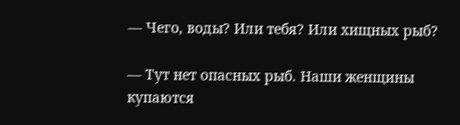— Чего, воды? Или тебя? Или хищных рыб?

— Тут нет опасных рыб. Наши женщины купаются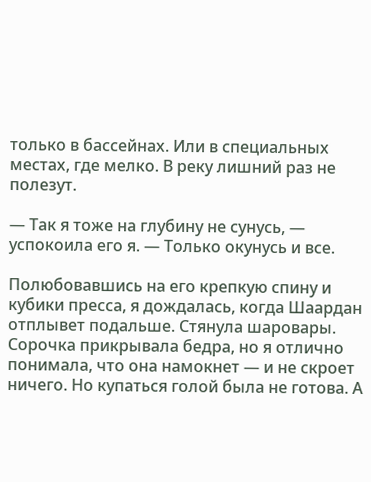только в бассейнах. Или в специальных местах, где мелко. В реку лишний раз не полезут.

— Так я тоже на глубину не сунусь, — успокоила его я. — Только окунусь и все.

Полюбовавшись на его крепкую спину и кубики пресса, я дождалась, когда Шаардан отплывет подальше. Стянула шаровары. Сорочка прикрывала бедра, но я отлично понимала, что она намокнет — и не скроет ничего. Но купаться голой была не готова. А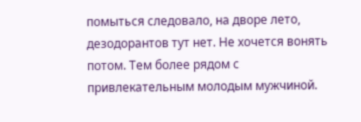помыться следовало, на дворе лето, дезодорантов тут нет. Не хочется вонять потом. Тем более рядом с привлекательным молодым мужчиной.